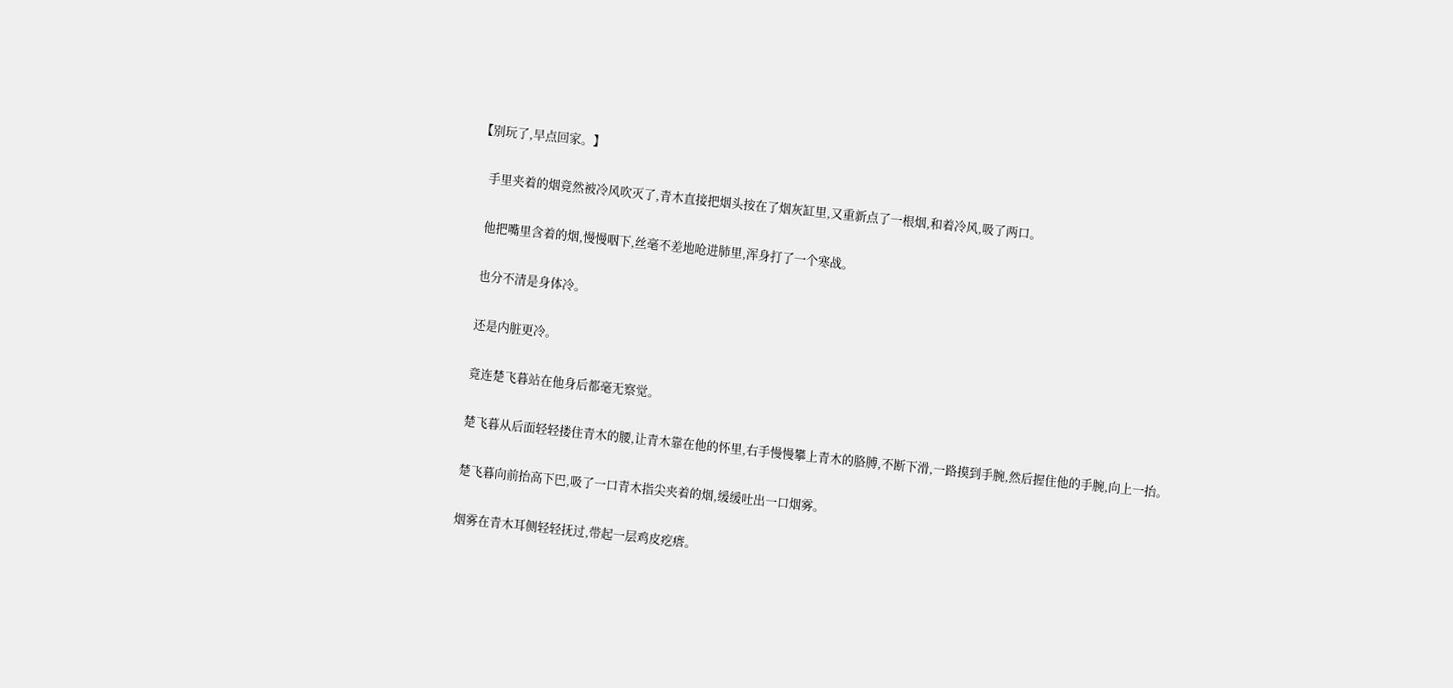【别玩了,早点回家。】

    手里夹着的烟竟然被冷风吹灭了,青木直接把烟头按在了烟灰缸里,又重新点了一根烟,和着冷风,吸了两口。

    他把嘴里含着的烟,慢慢咽下,丝毫不差地呛进肺里,浑身打了一个寒战。

    也分不清是身体冷。

    还是内脏更冷。

    竟连楚飞暮站在他身后都毫无察觉。

    楚飞暮从后面轻轻搂住青木的腰,让青木靠在他的怀里,右手慢慢攀上青木的胳膊,不断下滑,一路摸到手腕,然后握住他的手腕,向上一抬。

    楚飞暮向前抬高下巴,吸了一口青木指尖夹着的烟,缓缓吐出一口烟雾。

    烟雾在青木耳侧轻轻抚过,带起一层鸡皮疙瘩。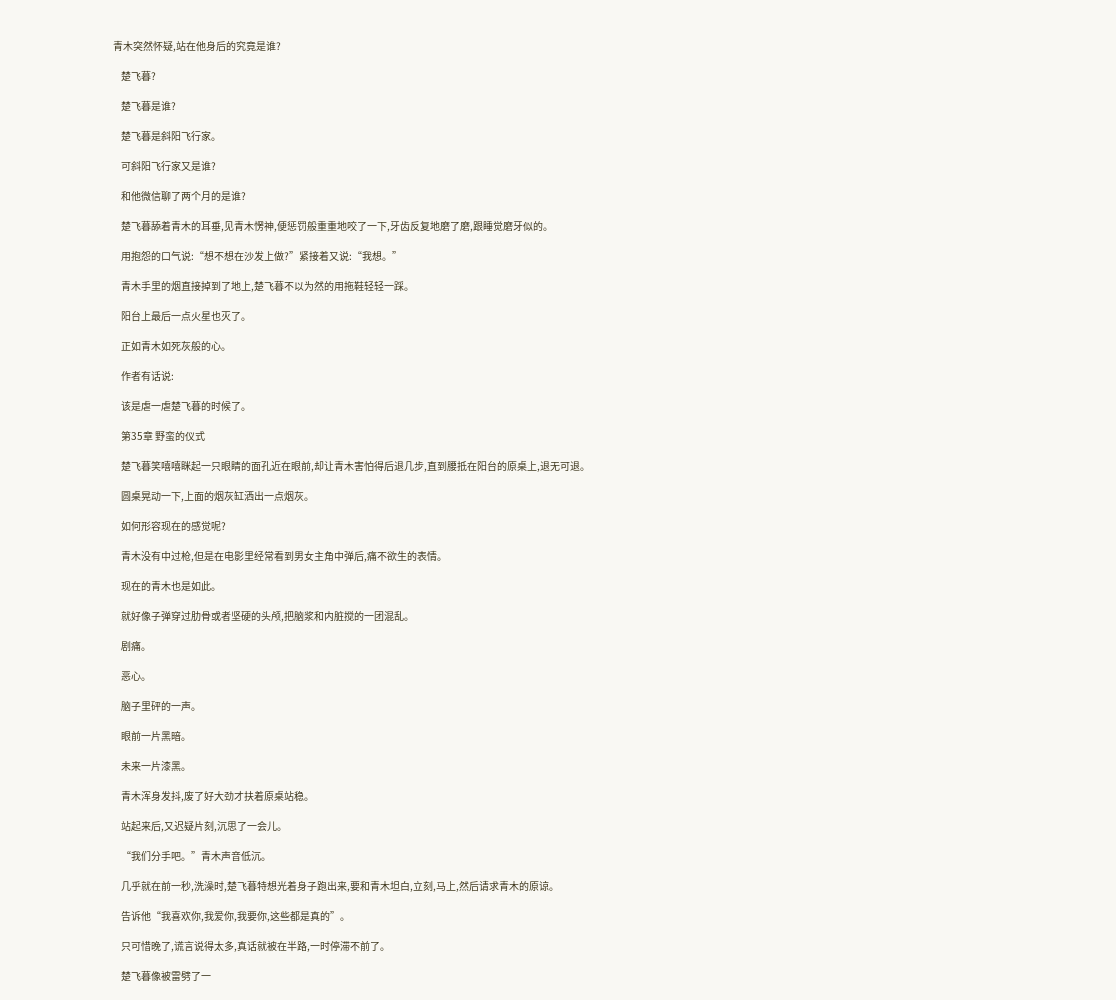青木突然怀疑,站在他身后的究竟是谁?

    楚飞暮?

    楚飞暮是谁?

    楚飞暮是斜阳飞行家。

    可斜阳飞行家又是谁?

    和他微信聊了两个月的是谁?

    楚飞暮舔着青木的耳垂,见青木愣神,便惩罚般重重地咬了一下,牙齿反复地磨了磨,跟睡觉磨牙似的。

    用抱怨的口气说:“想不想在沙发上做?”紧接着又说:“我想。”

    青木手里的烟直接掉到了地上,楚飞暮不以为然的用拖鞋轻轻一踩。

    阳台上最后一点火星也灭了。

    正如青木如死灰般的心。

    作者有话说:

    该是虐一虐楚飞暮的时候了。

    第35章 野蛮的仪式

    楚飞暮笑嘻嘻眯起一只眼睛的面孔近在眼前,却让青木害怕得后退几步,直到腰抵在阳台的原桌上,退无可退。

    圆桌晃动一下,上面的烟灰缸洒出一点烟灰。

    如何形容现在的感觉呢?

    青木没有中过枪,但是在电影里经常看到男女主角中弹后,痛不欲生的表情。

    现在的青木也是如此。

    就好像子弹穿过肋骨或者坚硬的头颅,把脑浆和内脏搅的一团混乱。

    剧痛。

    恶心。

    脑子里砰的一声。

    眼前一片黑暗。

    未来一片漆黑。

    青木浑身发抖,废了好大劲才扶着原桌站稳。

    站起来后,又迟疑片刻,沉思了一会儿。

    “我们分手吧。”青木声音低沉。

    几乎就在前一秒,洗澡时,楚飞暮特想光着身子跑出来,要和青木坦白,立刻,马上,然后请求青木的原谅。

    告诉他“我喜欢你,我爱你,我要你,这些都是真的”。

    只可惜晚了,谎言说得太多,真话就被在半路,一时停滞不前了。

    楚飞暮像被雷劈了一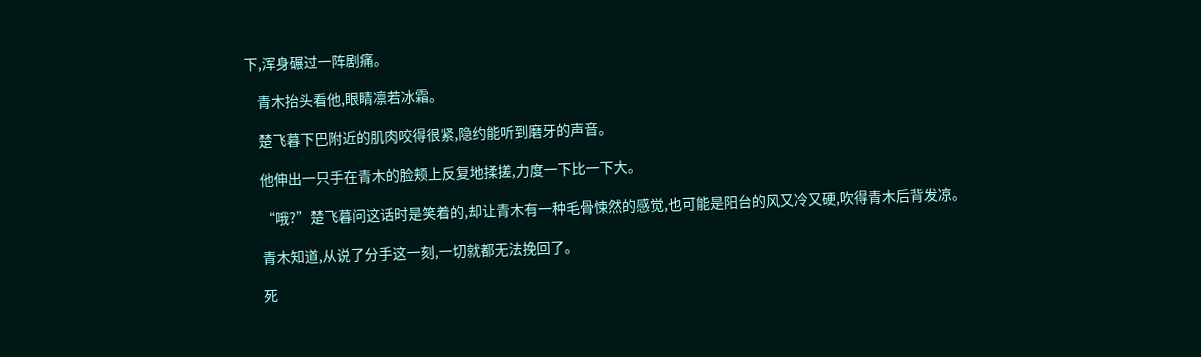下,浑身碾过一阵剧痛。

    青木抬头看他,眼睛凛若冰霜。

    楚飞暮下巴附近的肌肉咬得很紧,隐约能听到磨牙的声音。

    他伸出一只手在青木的脸颊上反复地揉搓,力度一下比一下大。

    “哦?”楚飞暮问这话时是笑着的,却让青木有一种毛骨悚然的感觉,也可能是阳台的风又冷又硬,吹得青木后背发凉。

    青木知道,从说了分手这一刻,一切就都无法挽回了。

    死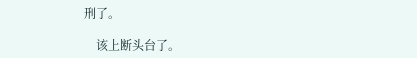刑了。

    该上断头台了。